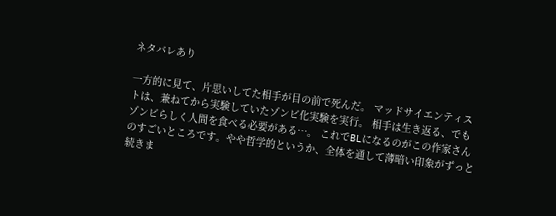ネタバレあり

一方的に見て、片思いしてた相手が目の前で死んだ。 マッドサイエンティストは、兼ねてから実験していたゾンビ化実験を実行。 相手は生き返る、でもゾンビらしく人間を食べる必要がある…。 これでBLになるのがこの作家さんのすごいところです。やや哲学的というか、全体を通して薄暗い印象がずっと続きま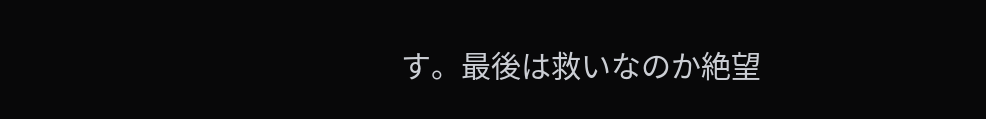す。最後は救いなのか絶望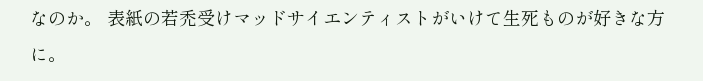なのか。 表紙の若禿受けマッドサイエンティストがいけて生死ものが好きな方に。